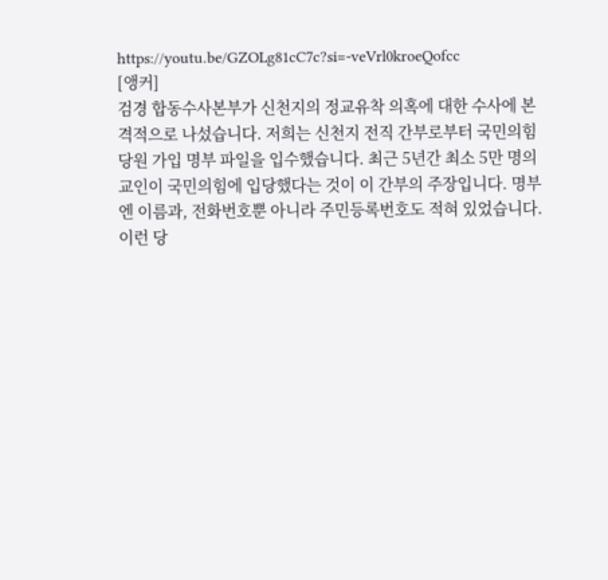https://youtu.be/GZOLg81cC7c?si=-veVrl0kroeQofcc
[앵커]
검경 합동수사본부가 신천지의 정교유착 의혹에 대한 수사에 본격적으로 나섰습니다. 저희는 신천지 전직 간부로부터 국민의힘 당원 가입 명부 파일을 입수했습니다. 최근 5년간 최소 5만 명의 교인이 국민의힘에 입당했다는 것이 이 간부의 주장입니다. 명부엔 이름과, 전화번호뿐 아니라 주민등록번호도 적혀 있었습니다. 이런 당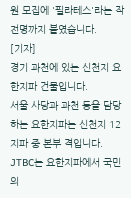원 모집에 '필라테스'라는 작전명까지 붙였습니다.
[기자]
경기 과천에 있는 신천지 요한지파 건물입니다.
서울 사당과 과천 등을 담당하는 요한지파는 신천지 12지파 중 본부 격입니다.
JTBC는 요한지파에서 국민의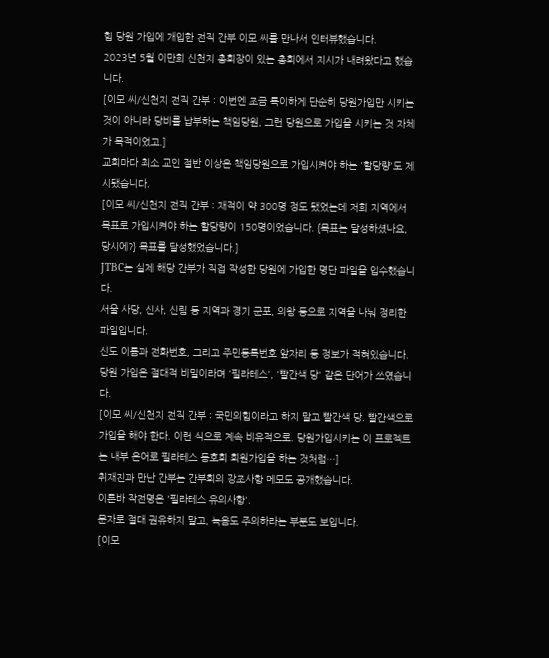힘 당원 가입에 개입한 전직 간부 이모 씨를 만나서 인터뷰했습니다.
2023년 5월 이만희 신천지 총회장이 있는 총회에서 지시가 내려왔다고 했습니다.
[이모 씨/신천지 전직 간부 : 이번엔 조금 특이하게 단순히 당원가입만 시키는 것이 아니라 당비를 납부하는 책임당원, 그런 당원으로 가입을 시키는 것 자체가 목적이었고.]
교회마다 최소 교인 절반 이상은 책임당원으로 가입시켜야 하는 '할당량'도 제시됐습니다.
[이모 씨/신천지 전직 간부 : 재적이 약 300명 정도 됐었는데 저희 지역에서 목표로 가입시켜야 하는 할당량이 150명이었습니다. {목표는 달성하셨나요, 당시에?} 목표를 달성했었습니다.]
JTBC는 실제 해당 간부가 직접 작성한 당원에 가입한 명단 파일을 입수했습니다.
서울 사당, 신사, 신림 등 지역과 경기 군포, 의왕 등으로 지역을 나눠 정리한 파일입니다.
신도 이름과 전화번호, 그리고 주민등록번호 앞자리 등 정보가 적혀있습니다.
당원 가입은 절대적 비밀이라며 '필라테스', '빨간색 당' 같은 단어가 쓰였습니다.
[이모 씨/신천지 전직 간부 : 국민의힘이라고 하지 말고 빨간색 당. 빨간색으로 가입을 해야 한다. 이런 식으로 계속 비유적으로. 당원가입시키는 이 프로젝트는 내부 은어로 필라테스 동호회 회원가입을 하는 것처럼…]
취재진과 만난 간부는 간부회의 강조사항 메모도 공개했습니다.
이른바 작전명은 '필라테스 유의사항'.
문자로 절대 권유하지 말고, 녹음도 주의하라는 부분도 보입니다.
[이모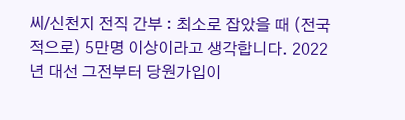씨/신천지 전직 간부 : 최소로 잡았을 때 (전국적으로) 5만명 이상이라고 생각합니다. 2022년 대선 그전부터 당원가입이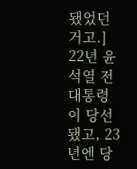됐었던 거고.]
22년 윤석열 전 대통령이 당선됐고, 23년엔 당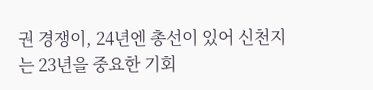권 경쟁이, 24년엔 총선이 있어 신천지는 23년을 중요한 기회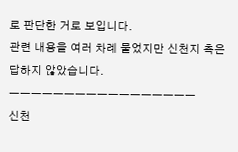로 판단한 거로 보입니다.
관련 내용을 여러 차례 물었지만 신천지 측은 답하지 않았습니다.
ㅡㅡㅡㅡㅡㅡㅡㅡㅡㅡㅡㅡㅡㅡㅡㅡㅡ
신천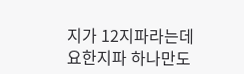지가 12지파라는데
요한지파 하나만도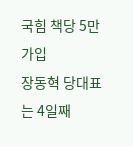국힘 책당 5만가입
장동혁 당대표는 4일째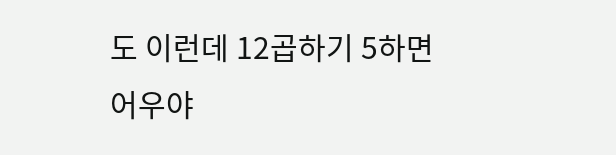도 이런데 12곱하기 5하면
어우야